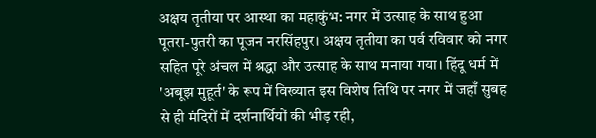अक्षय तृतीया पर आस्था का महाकुंभ: नगर में उत्साह के साथ हुआ पूतरा-पुतरी का पूजन नरसिंहपुर। अक्षय तृतीया का पर्व रविवार को नगर सहित पूरे अंचल में श्रद्धा और उत्साह के साथ मनाया गया। हिंदू धर्म में 'अबूझ मुहूर्त' के रूप में विख्यात इस विशेष तिथि पर नगर में जहाँ सुबह से ही मंदिरों में दर्शनार्थियों की भीड़ रही,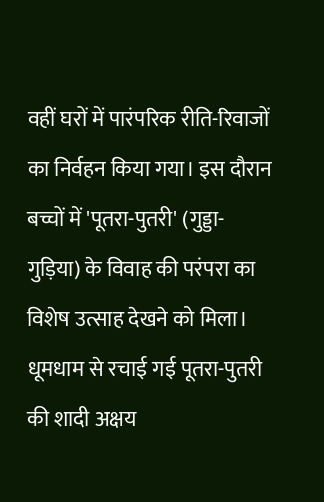वहीं घरों में पारंपरिक रीति-रिवाजों का निर्वहन किया गया। इस दौरान बच्चों में 'पूतरा-पुतरी' (गुड्डा-गुड़िया) के विवाह की परंपरा का विशेष उत्साह देखने को मिला। धूमधाम से रचाई गई पूतरा-पुतरी की शादी अक्षय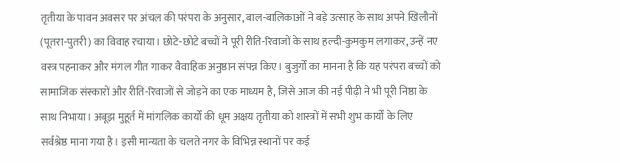तृतीया के पावन अवसर पर अंचल की परंपरा के अनुसार, बाल-बालिकाओं ने बड़े उत्साह के साथ अपने खिलौनों (पूतरा-पुतरी) का विवाह रचाया। छोटे-छोटे बच्चों ने पूरी रीति-रिवाजों के साथ हल्दी-कुमकुम लगाकर, उन्हें नए वस्त्र पहनाकर और मंगल गीत गाकर वैवाहिक अनुष्ठान संपन्न किए। बुजुर्गों का मानना है कि यह परंपरा बच्चों को सामाजिक संस्कारों और रीति-रिवाजों से जोड़ने का एक माध्यम है, जिसे आज की नई पीढ़ी ने भी पूरी निष्ठा के साथ निभाया। अबूझ मुहूर्त में मांगलिक कार्यों की धूम अक्षय तृतीया को शास्त्रों में सभी शुभ कार्यों के लिए सर्वश्रेष्ठ माना गया है। इसी मान्यता के चलते नगर के विभिन्न स्थानों पर कई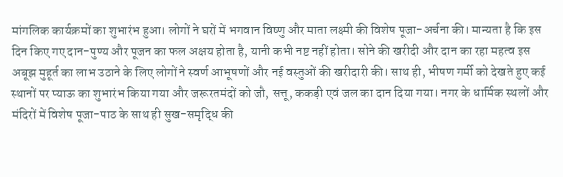मांगलिक कार्यक्रमों का शुभारंभ हुआ। लोगों ने घरों में भगवान विष्णु और माता लक्ष्मी की विशेष पूजा-अर्चना की। मान्यता है कि इस दिन किए गए दान-पुण्य और पूजन का फल अक्षय होता है, यानी कभी नष्ट नहीं होता। सोने की खरीदी और दान का रहा महत्व इस अबूझ मुहूर्त का लाभ उठाने के लिए लोगों ने स्वर्ण आभूषणों और नई वस्तुओं की खरीदारी की। साथ ही, भीषण गर्मी को देखते हुए कई स्थानों पर प्याऊ का शुभारंभ किया गया और जरूरतमंदों को जौ, सत्तू, ककड़ी एवं जल का दान दिया गया। नगर के धार्मिक स्थलों और मंदिरों में विशेष पूजा-पाठ के साथ ही सुख-समृद्धि की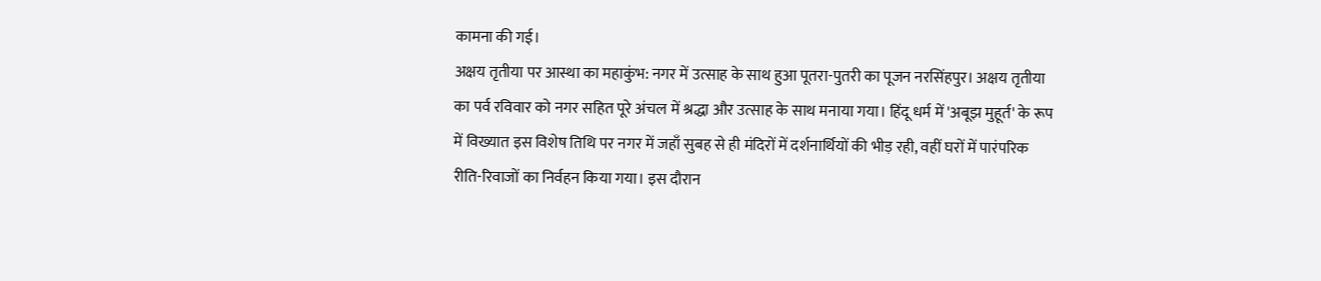कामना की गई।
अक्षय तृतीया पर आस्था का महाकुंभ: नगर में उत्साह के साथ हुआ पूतरा-पुतरी का पूजन नरसिंहपुर। अक्षय तृतीया का पर्व रविवार को नगर सहित पूरे अंचल में श्रद्धा और उत्साह के साथ मनाया गया। हिंदू धर्म में 'अबूझ मुहूर्त' के रूप में विख्यात इस विशेष तिथि पर नगर में जहाँ सुबह से ही मंदिरों में दर्शनार्थियों की भीड़ रही, वहीं घरों में पारंपरिक रीति-रिवाजों का निर्वहन किया गया। इस दौरान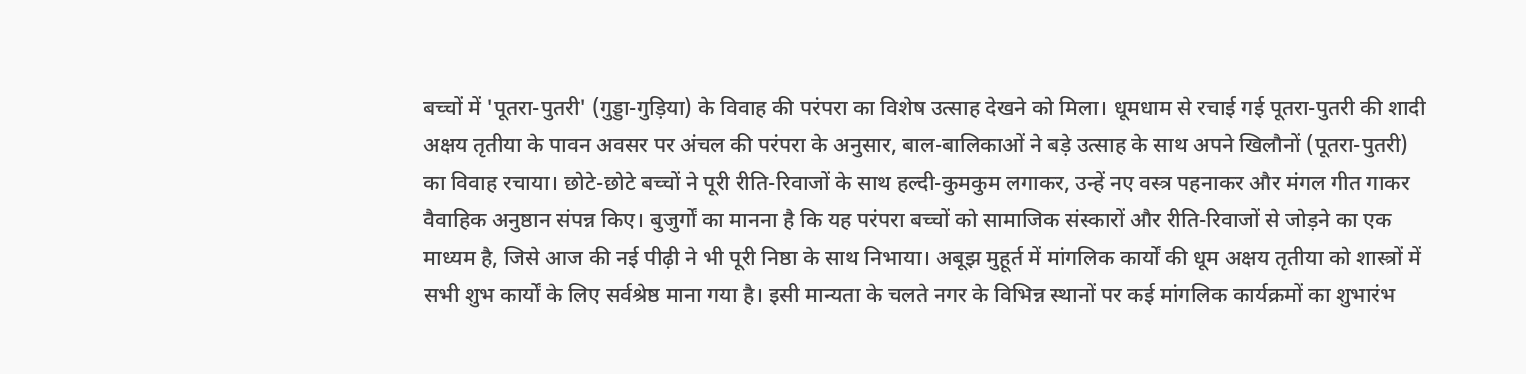बच्चों में 'पूतरा-पुतरी' (गुड्डा-गुड़िया) के विवाह की परंपरा का विशेष उत्साह देखने को मिला। धूमधाम से रचाई गई पूतरा-पुतरी की शादी अक्षय तृतीया के पावन अवसर पर अंचल की परंपरा के अनुसार, बाल-बालिकाओं ने बड़े उत्साह के साथ अपने खिलौनों (पूतरा-पुतरी) का विवाह रचाया। छोटे-छोटे बच्चों ने पूरी रीति-रिवाजों के साथ हल्दी-कुमकुम लगाकर, उन्हें नए वस्त्र पहनाकर और मंगल गीत गाकर वैवाहिक अनुष्ठान संपन्न किए। बुजुर्गों का मानना है कि यह परंपरा बच्चों को सामाजिक संस्कारों और रीति-रिवाजों से जोड़ने का एक माध्यम है, जिसे आज की नई पीढ़ी ने भी पूरी निष्ठा के साथ निभाया। अबूझ मुहूर्त में मांगलिक कार्यों की धूम अक्षय तृतीया को शास्त्रों में सभी शुभ कार्यों के लिए सर्वश्रेष्ठ माना गया है। इसी मान्यता के चलते नगर के विभिन्न स्थानों पर कई मांगलिक कार्यक्रमों का शुभारंभ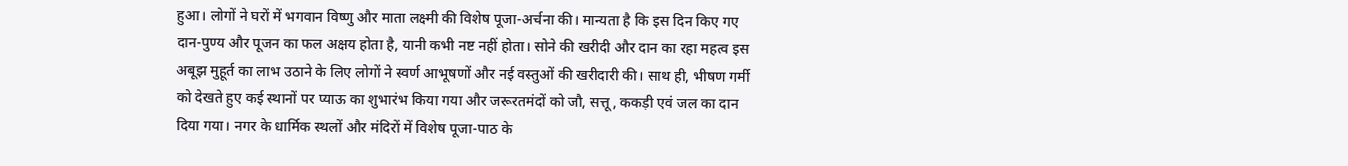हुआ। लोगों ने घरों में भगवान विष्णु और माता लक्ष्मी की विशेष पूजा-अर्चना की। मान्यता है कि इस दिन किए गए दान-पुण्य और पूजन का फल अक्षय होता है, यानी कभी नष्ट नहीं होता। सोने की खरीदी और दान का रहा महत्व इस अबूझ मुहूर्त का लाभ उठाने के लिए लोगों ने स्वर्ण आभूषणों और नई वस्तुओं की खरीदारी की। साथ ही, भीषण गर्मी को देखते हुए कई स्थानों पर प्याऊ का शुभारंभ किया गया और जरूरतमंदों को जौ, सत्तू, ककड़ी एवं जल का दान दिया गया। नगर के धार्मिक स्थलों और मंदिरों में विशेष पूजा-पाठ के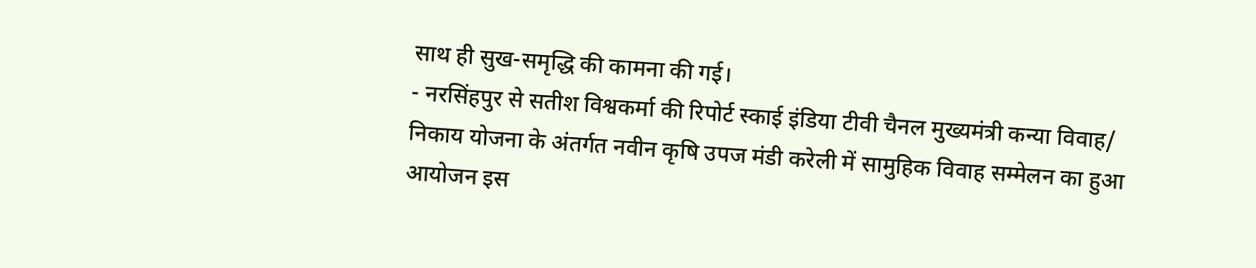साथ ही सुख-समृद्धि की कामना की गई।
- नरसिंहपुर से सतीश विश्वकर्मा की रिपोर्ट स्काई इंडिया टीवी चैनल मुख्यमंत्री कन्या विवाह/ निकाय योजना के अंतर्गत नवीन कृषि उपज मंडी करेली में सामुहिक विवाह सम्मेलन का हुआ आयोजन इस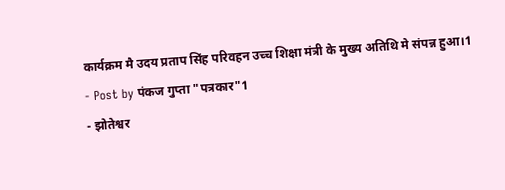कार्यक्रम मै उदय प्रताप सिंह परिवहन उच्च शिक्षा मंत्री के मुख्य अतिथि मे संपन्न हुआ।1
- Post by पंकज गुप्ता "पत्रकार"1
- झोतेश्वर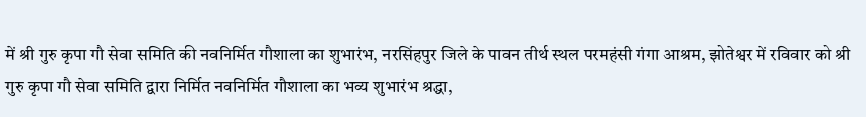में श्री गुरु कृपा गौ सेवा समिति की नवनिर्मित गौशाला का शुभारंभ, नरसिंहपुर जिले के पावन तीर्थ स्थल परमहंसी गंगा आश्रम, झोतेश्वर में रविवार को श्री गुरु कृपा गौ सेवा समिति द्वारा निर्मित नवनिर्मित गौशाला का भव्य शुभारंभ श्रद्धा,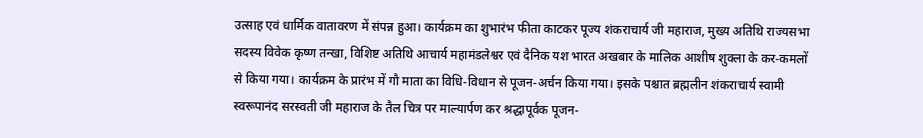उत्साह एवं धार्मिक वातावरण में संपन्न हुआ। कार्यक्रम का शुभारंभ फीता काटकर पूज्य शंकराचार्य जी महाराज, मुख्य अतिथि राज्यसभा सदस्य विवेक कृष्ण तन्खा, विशिष्ट अतिथि आचार्य महामंडलेश्वर एवं दैनिक यश भारत अखबार के मालिक आशीष शुक्ला के कर-कमलों से किया गया। कार्यक्रम के प्रारंभ में गौ माता का विधि-विधान से पूजन-अर्चन किया गया। इसके पश्चात ब्रह्मलीन शंकराचार्य स्वामी स्वरूपानंद सरस्वती जी महाराज के तैल चित्र पर माल्यार्पण कर श्रद्धापूर्वक पूजन-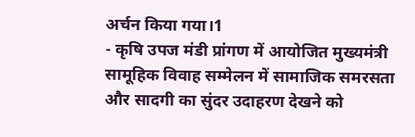अर्चन किया गया।1
- कृषि उपज मंडी प्रांगण में आयोजित मुख्यमंत्री सामूहिक विवाह सम्मेलन में सामाजिक समरसता और सादगी का सुंदर उदाहरण देखने को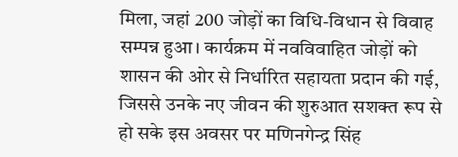मिला, जहां 200 जोड़ों का विधि-विधान से विवाह सम्पन्न हुआ। कार्यक्रम में नवविवाहित जोड़ों को शासन की ओर से निर्धारित सहायता प्रदान की गई, जिससे उनके नए जीवन की शुरुआत सशक्त रूप से हो सके इस अवसर पर मणिनगेन्द्र सिंह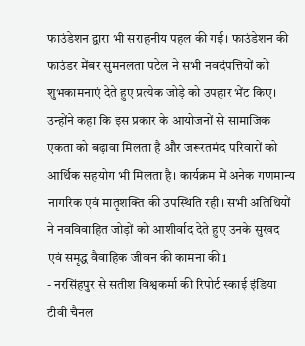फाउंडेशन द्वारा भी सराहनीय पहल की गई। फाउंडेशन की फाउंडर मेंबर सुमनलता पटेल ने सभी नवदंपत्तियों को शुभकामनाएं देते हुए प्रत्येक जोड़े को उपहार भेंट किए। उन्होंने कहा कि इस प्रकार के आयोजनों से सामाजिक एकता को बढ़ावा मिलता है और जरूरतमंद परिवारों को आर्थिक सहयोग भी मिलता है। कार्यक्रम में अनेक गणमान्य नागरिक एवं मातृशक्ति की उपस्थिति रही। सभी अतिथियों ने नवविवाहित जोड़ों को आशीर्वाद देते हुए उनके सुखद एवं समृद्ध वैवाहिक जीवन की कामना की1
- नरसिंहपुर से सतीश विश्वकर्मा की रिपोर्ट स्काई इंडिया टीवी चैनल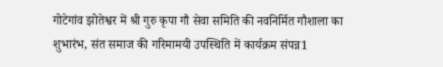गोटेगांव झोतेश्वर में श्री गुरु कृपा गौ सेवा समिति की नवनिर्मित गौशाला का शुभारंभ, संत समाज की गरिमामयी उपस्थिति में कार्यक्रम संपन्न1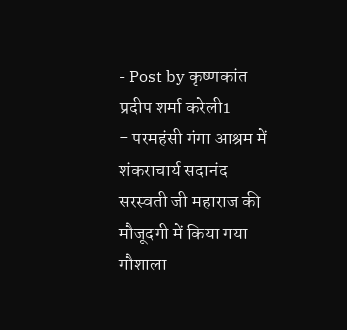- Post by कृष्णकांत प्रदीप शर्मा करेली1
- परमहंसी गंगा आश्रम में शंकराचार्य सदानंद सरस्वती जी महाराज की मौजूदगी में किया गया गौशाला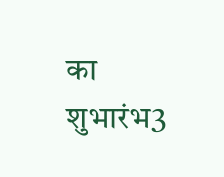का शुभारंभ3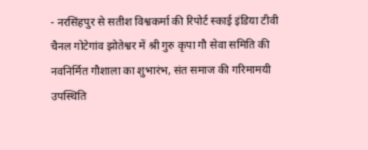- नरसिंहपुर से सतीश विश्वकर्मा की रिपोर्ट स्काई इंडिया टीवी चैनल गोटेगांव झोतेश्वर में श्री गुरु कृपा गौ सेवा समिति की नवनिर्मित गौशाला का शुभारंभ, संत समाज की गरिमामयी उपस्थिति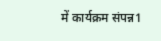में कार्यक्रम संपन्न1